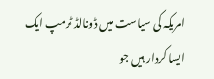امریکہ کی سیاست میں ڈونالڈ ٹرمپ ایک ایسا کردار ہیں جو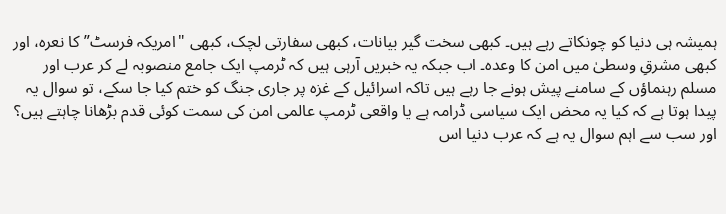ہمیشہ ہی دنیا کو چونکاتے رہے ہیں۔ کبھی سخت گیر بیانات، کبھی سفارتی لچک، کبھی "امریکہ فرسٹ” کا نعرہ، اور کبھی مشرقِ وسطیٰ میں امن کا وعدہ۔ اب جبکہ یہ خبریں آرہی ہیں کہ ٹرمپ ایک جامع منصوبہ لے کر عرب اور مسلم رہنماؤں کے سامنے پیش ہونے جا رہے ہیں تاکہ اسرائیل کے غزہ پر جاری جنگ کو ختم کیا جا سکے، تو سوال یہ پیدا ہوتا ہے کہ کیا یہ محض ایک سیاسی ڈرامہ ہے یا واقعی ٹرمپ عالمی امن کی سمت کوئی قدم بڑھانا چاہتے ہیں؟ اور سب سے اہم سوال یہ ہے کہ عرب دنیا اس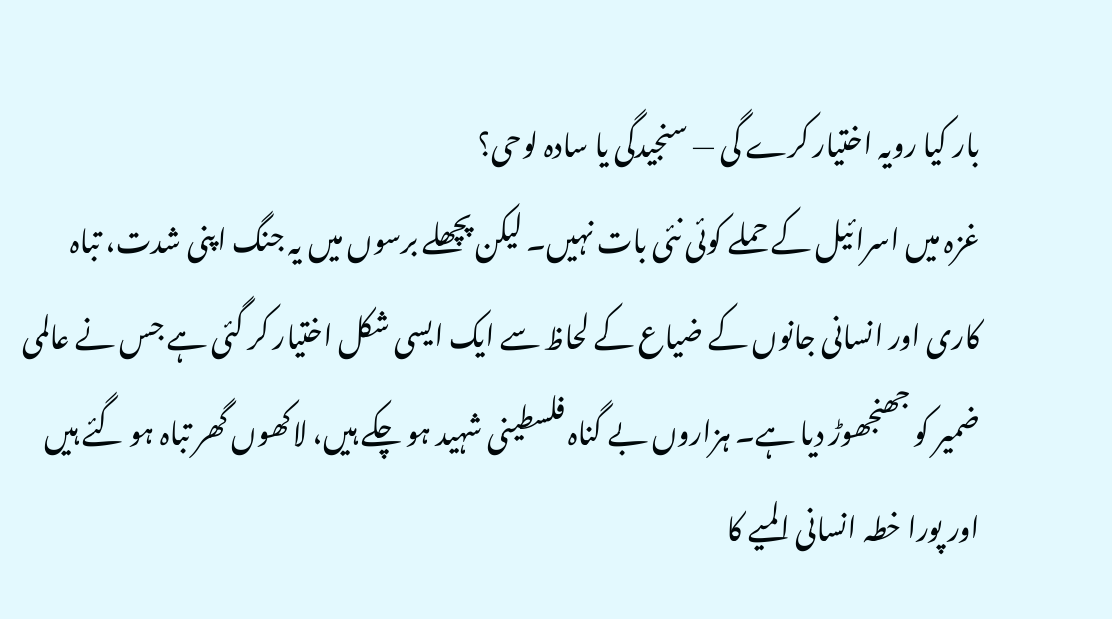بار کیا رویہ اختیار کرے گی — سنجیدگی یا سادہ لوحی؟
غزہ میں اسرائیل کے حملے کوئی نئی بات نہیں۔ لیکن پچھلے برسوں میں یہ جنگ اپنی شدت، تباہ کاری اور انسانی جانوں کے ضیاع کے لحاظ سے ایک ایسی شکل اختیار کر گئی ہے جس نے عالمی ضمیر کو جھنجھوڑ دیا ہے۔ ہزاروں بے گناہ فلسطینی شہید ہو چکے ہیں، لاکھوں گھر تباہ ہو گئے ہیں اور پورا خطہ انسانی المیے کا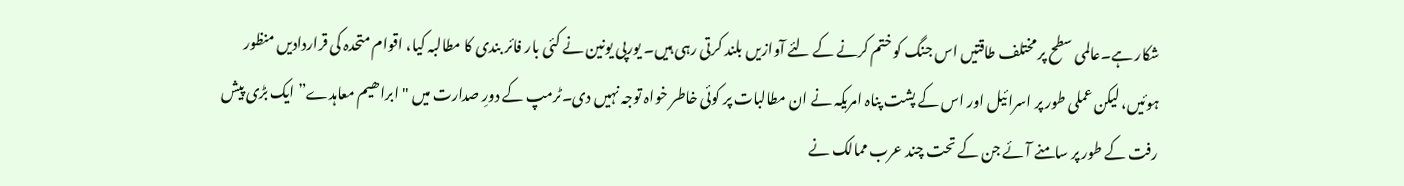شکار ہے۔عالمی سطح پر مختلف طاقتیں اس جنگ کو ختم کرنے کے لئے آوازیں بلند کرتی رہی ہیں۔ یورپی یونین نے کئی بار فائر بندی کا مطالبہ کیا، اقوام متحدہ کی قراردادیں منظور ہوئیں، لیکن عملی طور پر اسرائیل اور اس کے پشت پناہ امریکہ نے ان مطالبات پر کوئی خاطر خواہ توجہ نہیں دی۔ٹرمپ کے دورِ صدارت میں "ابراھیم معاہدے” ایک بڑی پیش رفت کے طور پر سامنے آئے جن کے تحت چند عرب ممالک نے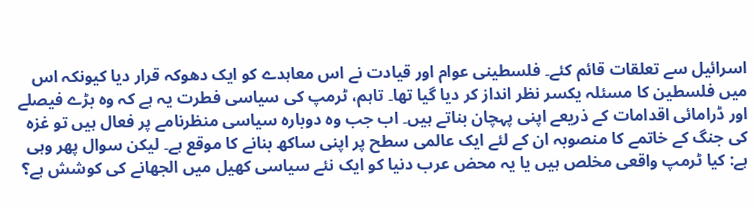اسرائیل سے تعلقات قائم کئے۔ فلسطینی عوام اور قیادت نے اس معاہدے کو ایک دھوکہ قرار دیا کیونکہ اس میں فلسطین کا مسئلہ یکسر نظر انداز کر دیا گیا تھا۔ تاہم، ٹرمپ کی سیاسی فطرت یہ ہے کہ وہ بڑے فیصلے اور ڈرامائی اقدامات کے ذریعے اپنی پہچان بناتے ہیں۔ اب جب وہ دوبارہ سیاسی منظرنامے پر فعال ہیں تو غزہ کی جنگ کے خاتمے کا منصوبہ ان کے لئے ایک عالمی سطح پر اپنی ساکھ بنانے کا موقع ہے۔ لیکن سوال پھر وہی ہے: کیا ٹرمپ واقعی مخلص ہیں یا یہ محض عرب دنیا کو ایک نئے سیاسی کھیل میں الجھانے کی کوشش ہے؟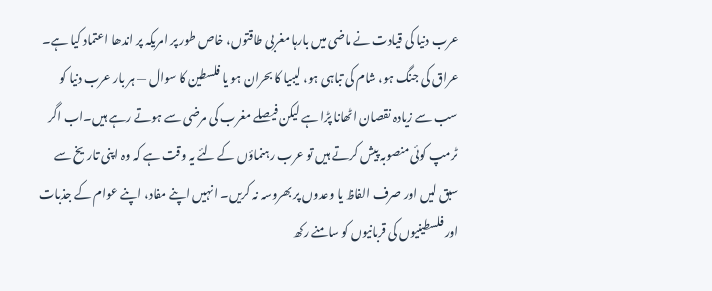عرب دنیا کی قیادت نے ماضی میں بارہا مغربی طاقتوں، خاص طور پر امریکہ پر اندھا اعتماد کیا ہے۔ عراق کی جنگ ہو، شام کی تباہی ہو، لیبیا کا بحران ہو یا فلسطین کا سوال — ہر بار عرب دنیا کو سب سے زیادہ نقصان اٹھانا پڑا ہے لیکن فیصلے مغرب کی مرضی سے ہوتے رہے ہیں۔اب اگر ٹرمپ کوئی منصوبہ پیش کرتے ہیں تو عرب رہنماؤں کے لئے یہ وقت ہے کہ وہ اپنی تاریخ سے سبق لیں اور صرف الفاظ یا وعدوں پر بھروسہ نہ کریں۔ انہیں اپنے مفاد، اپنے عوام کے جذبات اور فلسطینیوں کی قربانیوں کو سامنے رکھ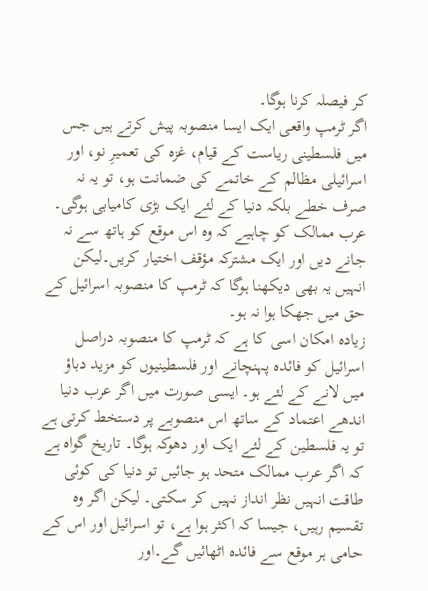کر فیصلہ کرنا ہوگا۔
اگر ٹرمپ واقعی ایک ایسا منصوبہ پیش کرتے ہیں جس میں فلسطینی ریاست کے قیام، غزہ کی تعمیرِ نو، اور اسرائیلی مظالم کے خاتمے کی ضمانت ہو، تو یہ نہ صرف خطے بلکہ دنیا کے لئے ایک بڑی کامیابی ہوگی۔ عرب ممالک کو چاہیے کہ وہ اس موقع کو ہاتھ سے نہ جانے دیں اور ایک مشترکہ مؤقف اختیار کریں۔لیکن انہیں یہ بھی دیکھنا ہوگا کہ ٹرمپ کا منصوبہ اسرائیل کے حق میں جھکا ہوا نہ ہو۔
زیادہ امکان اسی کا ہے کہ ٹرمپ کا منصوبہ دراصل اسرائیل کو فائدہ پہنچانے اور فلسطینیوں کو مزید دباؤ میں لانے کے لئے ہو۔ ایسی صورت میں اگر عرب دنیا اندھے اعتماد کے ساتھ اس منصوبے پر دستخط کرتی ہے تو یہ فلسطین کے لئے ایک اور دھوکہ ہوگا۔ تاریخ گواہ ہے کہ اگر عرب ممالک متحد ہو جائیں تو دنیا کی کوئی طاقت انہیں نظر انداز نہیں کر سکتی۔ لیکن اگر وہ تقسیم رہیں، جیسا کہ اکثر ہوا ہے، تو اسرائیل اور اس کے حامی ہر موقع سے فائدہ اٹھائیں گے۔اور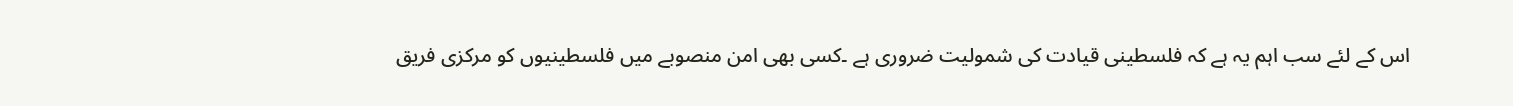اس کے لئے سب اہم یہ ہے کہ فلسطینی قیادت کی شمولیت ضروری ہے ۔کسی بھی امن منصوبے میں فلسطینیوں کو مرکزی فریق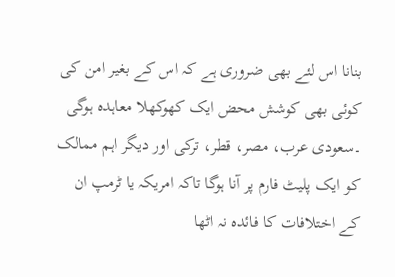بنانا اس لئے بھی ضروری ہے کہ اس کے بغیر امن کی کوئی بھی کوشش محض ایک کھوکھلا معاہدہ ہوگی ۔سعودی عرب، مصر، قطر، ترکی اور دیگر اہم ممالک کو ایک پلیٹ فارم پر آنا ہوگا تاکہ امریکہ یا ٹرمپ ان کے اختلافات کا فائدہ نہ اٹھا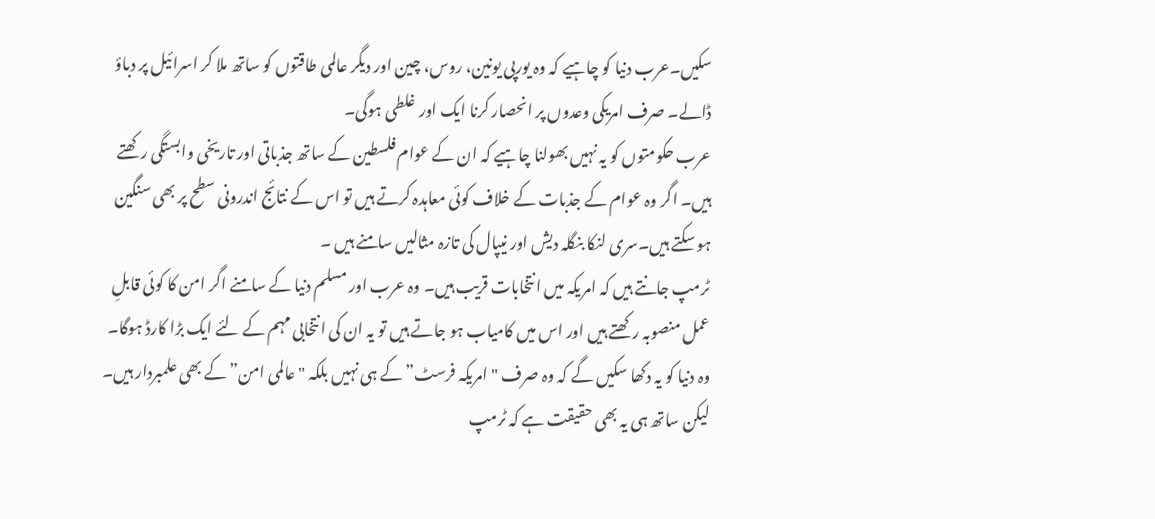سکیں۔عرب دنیا کو چاہیے کہ وہ یورپی یونین، روس، چین اور دیگر عالمی طاقتوں کو ساتھ ملا کر اسرائیل پر دباؤ ڈالے۔ صرف امریکی وعدوں پر انحصار کرنا ایک اور غلطی ہوگی۔
عرب حکومتوں کو یہ نہیں بھولنا چاہیے کہ ان کے عوام فلسطین کے ساتھ جذباتی اور تاریخی وابستگی رکھتے ہیں۔ اگر وہ عوام کے جذبات کے خلاف کوئی معاہدہ کرتے ہیں تو اس کے نتائج اندرونی سطح پر بھی سنگین ہو سکتے ہیں۔سری لنکا بنگلہ دیش اور نیپال کی تازہ مثالیں سامنے ہیں ۔
ٹرمپ جانتے ہیں کہ امریکہ میں انتخابات قریب ہیں۔ وہ عرب اور مسلم دنیا کے سامنے اگر امن کا کوئی قابلِ عمل منصوبہ رکھتے ہیں اور اس میں کامیاب ہو جاتے ہیں تو یہ ان کی انتخابی مہم کے لئے ایک بڑا کارڈ ہوگا۔ وہ دنیا کو یہ دکھا سکیں گے کہ وہ صرف "امریکہ فرسٹ” کے ہی نہیں بلکہ "عالمی امن” کے بھی علمبردار ہیں۔ لیکن ساتھ ہی یہ بھی حقیقت ہے کہ ٹرمپ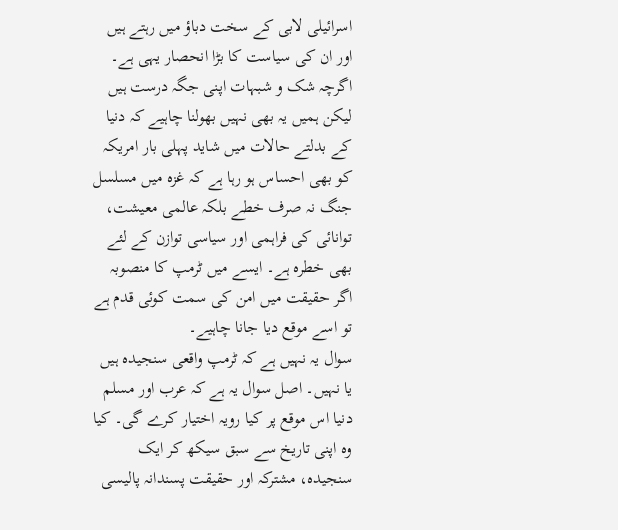اسرائیلی لابی کے سخت دباؤ میں رہتے ہیں اور ان کی سیاست کا بڑا انحصار یہی ہے۔
اگرچہ شک و شبہات اپنی جگہ درست ہیں لیکن ہمیں یہ بھی نہیں بھولنا چاہیے کہ دنیا کے بدلتے حالات میں شاید پہلی بار امریکہ کو بھی احساس ہو رہا ہے کہ غزہ میں مسلسل جنگ نہ صرف خطے بلکہ عالمی معیشت، توانائی کی فراہمی اور سیاسی توازن کے لئے بھی خطرہ ہے۔ ایسے میں ٹرمپ کا منصوبہ اگر حقیقت میں امن کی سمت کوئی قدم ہے تو اسے موقع دیا جانا چاہیے۔
سوال یہ نہیں ہے کہ ٹرمپ واقعی سنجیدہ ہیں یا نہیں۔ اصل سوال یہ ہے کہ عرب اور مسلم دنیا اس موقع پر کیا رویہ اختیار کرے گی۔ کیا وہ اپنی تاریخ سے سبق سیکھ کر ایک سنجیدہ، مشترکہ اور حقیقت پسندانہ پالیسی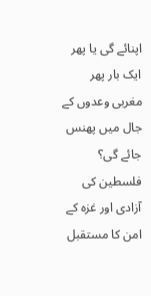اپنائے گی یا پھر ایک بار پھر مغربی وعدوں کے جال میں پھنس جائے گی؟
فلسطین کی آزادی اور غزہ کے امن کا مستقبل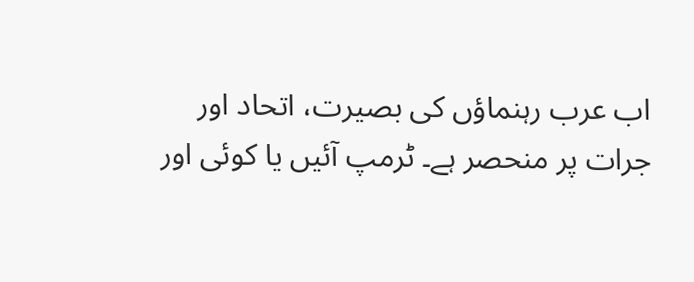اب عرب رہنماؤں کی بصیرت، اتحاد اور جرات پر منحصر ہے۔ ٹرمپ آئیں یا کوئی اور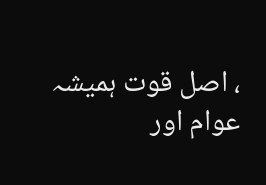، اصل قوت ہمیشہ عوام اور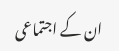ان کے اجتماعی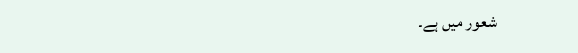شعور میں ہے۔